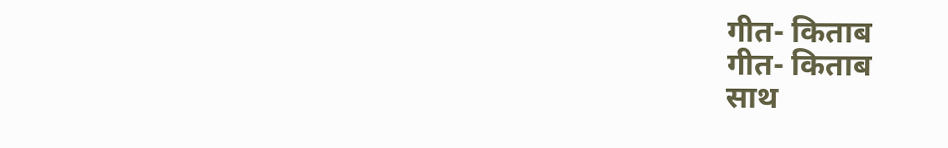गीत- किताब
गीत- किताब
साथ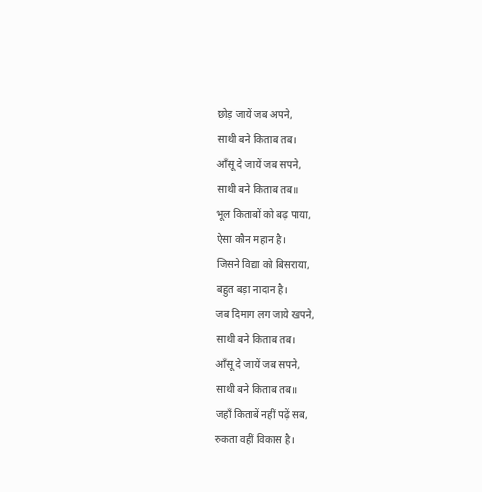छोड़ जायें जब अपने,
साथी बने किताब तब।
आँसू दे जायें जब सपने,
साथी बने किताब तब॥
भूल किताबों को बढ़ पाया,
ऐसा कौन महान है।
जिसने विद्या को बिसराया,
बहुत बड़ा नादान है।
जब दिमाग लग जाये खपने,
साथी बने किताब तब।
आँसू दे जायें जब सपने,
साथी बने किताब तब॥
जहाँ किताबें नहीं पढ़ें सब,
रुकता वहीं विकास है।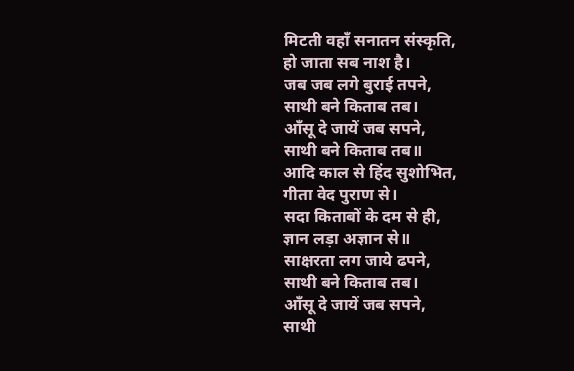मिटती वहाँ सनातन संस्कृति,
हो जाता सब नाश है।
जब जब लगे बुराई तपने,
साथी बने किताब तब।
आँसू दे जायें जब सपने,
साथी बने किताब तब॥
आदि काल से हिंद सुशोभित,
गीता वेद पुराण से।
सदा किताबों के दम से ही,
ज्ञान लड़ा अज्ञान से॥
साक्षरता लग जाये ढपने,
साथी बने किताब तब।
आँसू दे जायें जब सपने,
साथी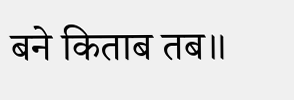बने किताब तब॥